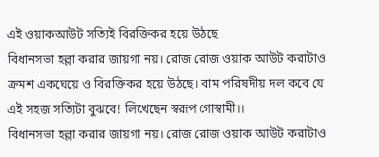এই ওয়াকআউট সত্যিই বিরক্তিকর হয়ে উঠছে
বিধানসভা হল্লা করার জায়গা নয়। রোজ রোজ ওয়াক আউট করাটাও ক্রমশ একঘেয়ে ও বিরক্তিকর হয়ে উঠছে। বাম পরিষদীয় দল কবে যে এই সহজ সত্যিটা বুঝবে! লিখেছেন স্বরূপ গোস্বামী।।
বিধানসভা হল্লা করার জায়গা নয়। রোজ রোজ ওয়াক আউট করাটাও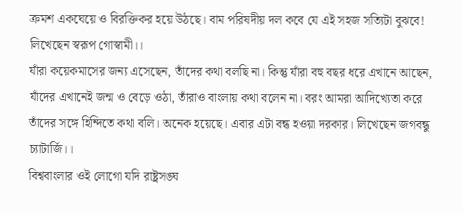ক্রমশ একঘেয়ে ও বিরক্তিকর হয়ে উঠছে। বাম পরিষদীয় দল কবে যে এই সহজ সত্যিটা বুঝবে! লিখেছেন স্বরূপ গোস্বামী।।
যাঁরা কয়েকমাসের জন্য এসেছেন, তাঁদের কথা বলছি না। কিন্তু যাঁরা বহু বছর ধরে এখানে আছেন, যাঁদের এখানেই জন্ম ও বেড়ে ওঠা, তাঁরাও বাংলায় কথা বলেন না। বরং আমরা আদিখ্যেতা করে তাঁদের সঙ্গে হিন্দিতে কথা বলি। অনেক হয়েছে। এবার এটা বন্ধ হওয়া দরকার। লিখেছেন জগবন্ধু চ্যাটার্জি।।
বিশ্ববাংলার ওই লোগো যদি রাষ্ট্রসঙ্ঘ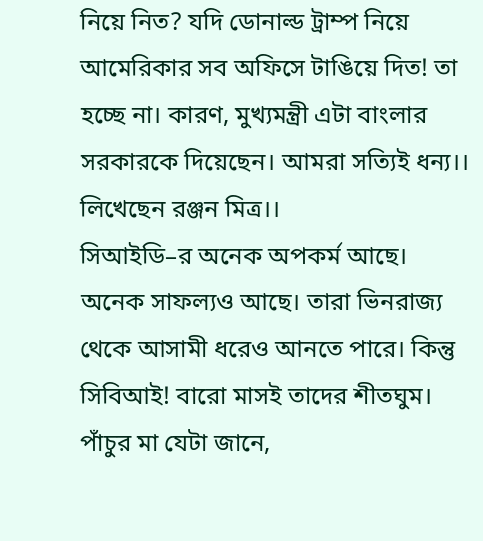নিয়ে নিত? যদি ডোনাল্ড ট্রাম্প নিয়ে আমেরিকার সব অফিসে টাঙিয়ে দিত! তা হচ্ছে না। কারণ, মুখ্যমন্ত্রী এটা বাংলার সরকারকে দিয়েছেন। আমরা সত্যিই ধন্য।। লিখেছেন রঞ্জন মিত্র।।
সিআইডি–র অনেক অপকর্ম আছে। অনেক সাফল্যও আছে। তারা ভিনরাজ্য থেকে আসামী ধরেও আনতে পারে। কিন্তু সিবিআই! বারো মাসই তাদের শীতঘুম। পাঁচুর মা যেটা জানে,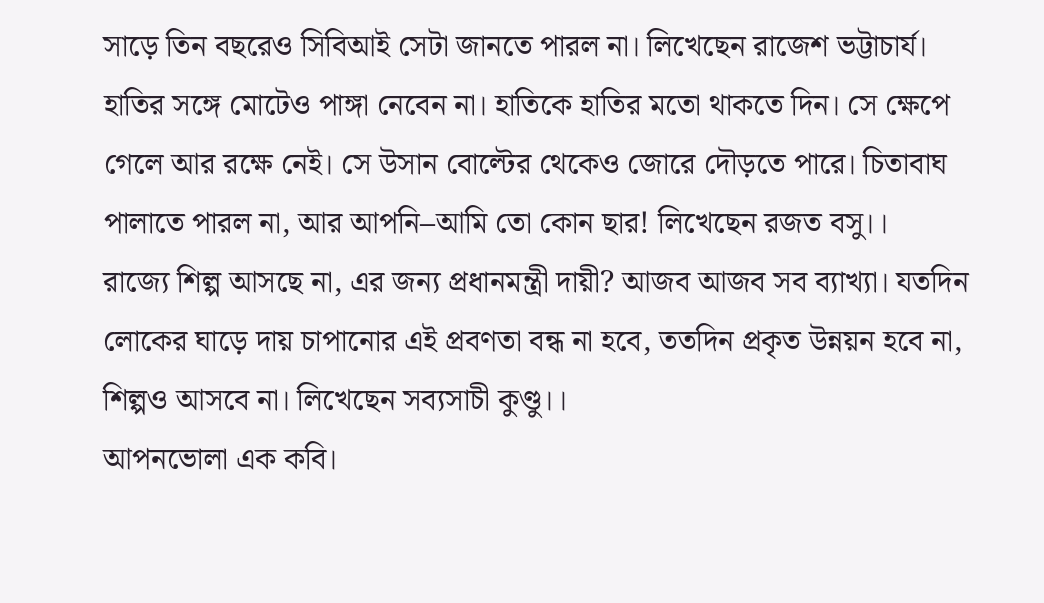সাড়ে তিন বছরেও সিবিআই সেটা জানতে পারল না। লিখেছেন রাজেশ ভট্টাচার্য।
হাতির সঙ্গে মোটেও পাঙ্গা নেবেন না। হাতিকে হাতির মতো থাকতে দিন। সে ক্ষেপে গেলে আর রক্ষে নেই। সে উসান বোল্টের থেকেও জোরে দৌড়তে পারে। চিতাবাঘ পালাতে পারল না, আর আপনি–আমি তো কোন ছার! লিখেছেন রজত বসু।।
রাজ্যে শিল্প আসছে না, এর জন্য প্রধানমন্ত্রী দায়ী? আজব আজব সব ব্যাখ্যা। যতদিন লোকের ঘাড়ে দায় চাপানোর এই প্রবণতা বন্ধ না হবে, ততদিন প্রকৃত উন্নয়ন হবে না, শিল্পও আসবে না। লিখেছেন সব্যসাচী কুণ্ডু।।
আপনভোলা এক কবি।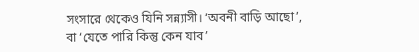সংসারে থেকেও যিনি সন্ন্যাসী। ‘অবনী বাড়ি আছো’, বা ‘যেতে পারি কিন্তু কেন যাব’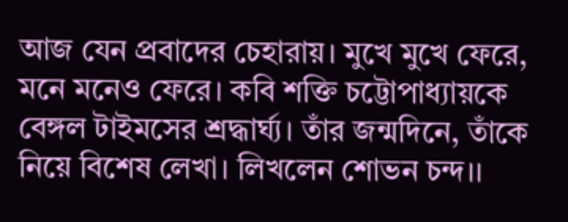আজ যেন প্রবাদের চেহারায়। মুখে মুখে ফেরে, মনে মনেও ফেরে। কবি শক্তি চট্টোপাধ্যায়কে বেঙ্গল টাইমসের শ্রদ্ধার্ঘ্য। তাঁর জন্মদিনে, তাঁকে নিয়ে বিশেষ লেখা। লিখলেন শোভন চন্দ।।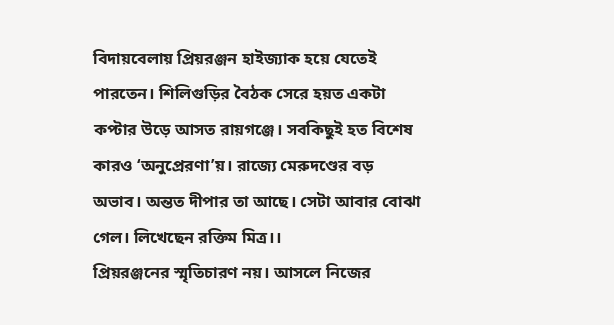বিদায়বেলায় প্রিয়রঞ্জন হাইজ্যাক হয়ে যেতেই পারতেন। শিলিগুড়ির বৈঠক সেরে হয়ত একটা কপ্টার উড়ে আসত রায়গঞ্জে। সবকিছুই হত বিশেষ কারও ‘অনুপ্রেরণা’য়। রাজ্যে মেরুদণ্ডের বড় অভাব। অন্তত দীপার তা আছে। সেটা আবার বোঝা গেল। লিখেছেন রক্তিম মিত্র।।
প্রিয়রঞ্জনের স্মৃতিচারণ নয়। আসলে নিজের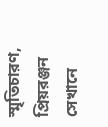স্মৃতিচারণ, প্রিয়রঞ্জন সেখানে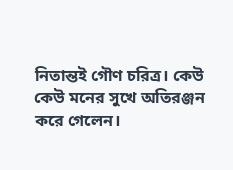নিতান্তই গৌণ চরিত্র। কেউ কেউ মনের সুখে অতিরঞ্জন করে গেলেন।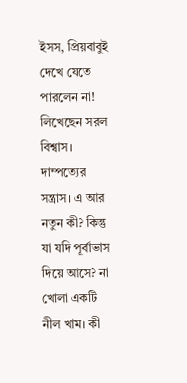ইসস, প্রিয়বাবুই দেখে যেতে পারলেন না! লিখেছেন সরল বিশ্বাস।
দাম্পত্যের সন্ত্রাস। এ আর নতুন কী? কিন্তু যা যদি পূর্বাভাস দিয়ে আসে? না খোলা একটি নীল খাম। কী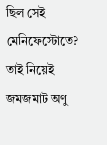ছিল সেই মেনিফেস্টোতে? তাই নিয়েই জমজমাট অণু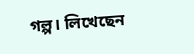গল্প। লিখেছেন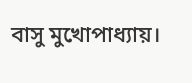বাসু মুখোপাধ্যায়।